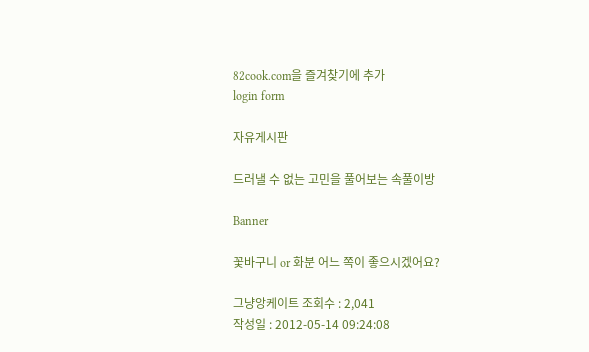82cook.com을 즐겨찾기에 추가
login form

자유게시판

드러낼 수 없는 고민을 풀어보는 속풀이방

Banner

꽃바구니 or 화분 어느 쪽이 좋으시겠어요?

그냥앙케이트 조회수 : 2,041
작성일 : 2012-05-14 09:24:08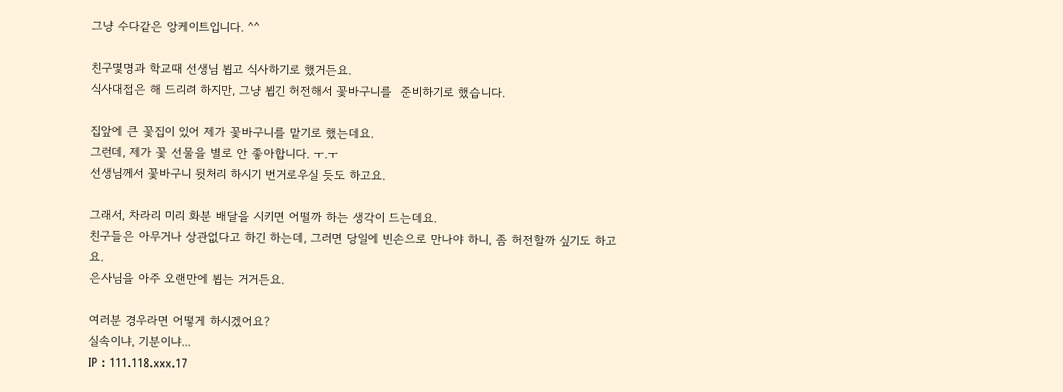그냥 수다같은 앙케이트입니다. ^^

친구몇명과 학교때 선생님 뵙고 식사하기로 했거든요.
식사대접은 해 드리려 하지만, 그냥 뵙긴 허전해서 꽃바구니를  준비하기로 했습니다.

집앞에 큰 꽃집이 있어 제가 꽃바구니를 맡기로 했는데요.
그런데, 제가 꽃 선물을 별로 안 좋아합니다. ㅜ.ㅜ
선생님께서 꽃바구니 뒷처리 하시기 번거로우실 듯도 하고요.

그래서, 차라리 미리 화분 배달을 시키면 어떨까 하는 생각이 드는데요.
친구들은 아무거나 상관없다고 하긴 하는데, 그러면 당일에 빈손으로 만나야 하니, 좀 허전할까 싶기도 하고요.
은사님을 아주 오랜만에 뵙는 거거든요.

여러분 경우라면 어떻게 하시겠어요?
실속이냐, 기분이냐...
IP : 111.118.xxx.17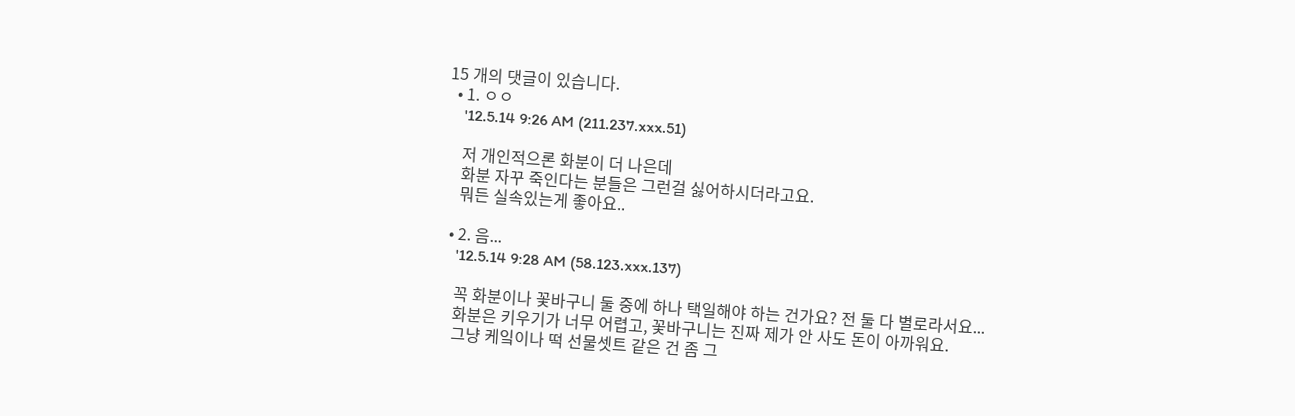15 개의 댓글이 있습니다.
  • 1. ㅇㅇ
    '12.5.14 9:26 AM (211.237.xxx.51)

    저 개인적으론 화분이 더 나은데
    화분 자꾸 죽인다는 분들은 그런걸 싫어하시더라고요.
    뭐든 실속있는게 좋아요..

  • 2. 음...
    '12.5.14 9:28 AM (58.123.xxx.137)

    꼭 화분이나 꽃바구니 둘 중에 하나 택일해야 하는 건가요? 전 둘 다 별로라서요...
    화분은 키우기가 너무 어렵고, 꽃바구니는 진짜 제가 안 사도 돈이 아까워요.
    그냥 케잌이나 떡 선물셋트 같은 건 좀 그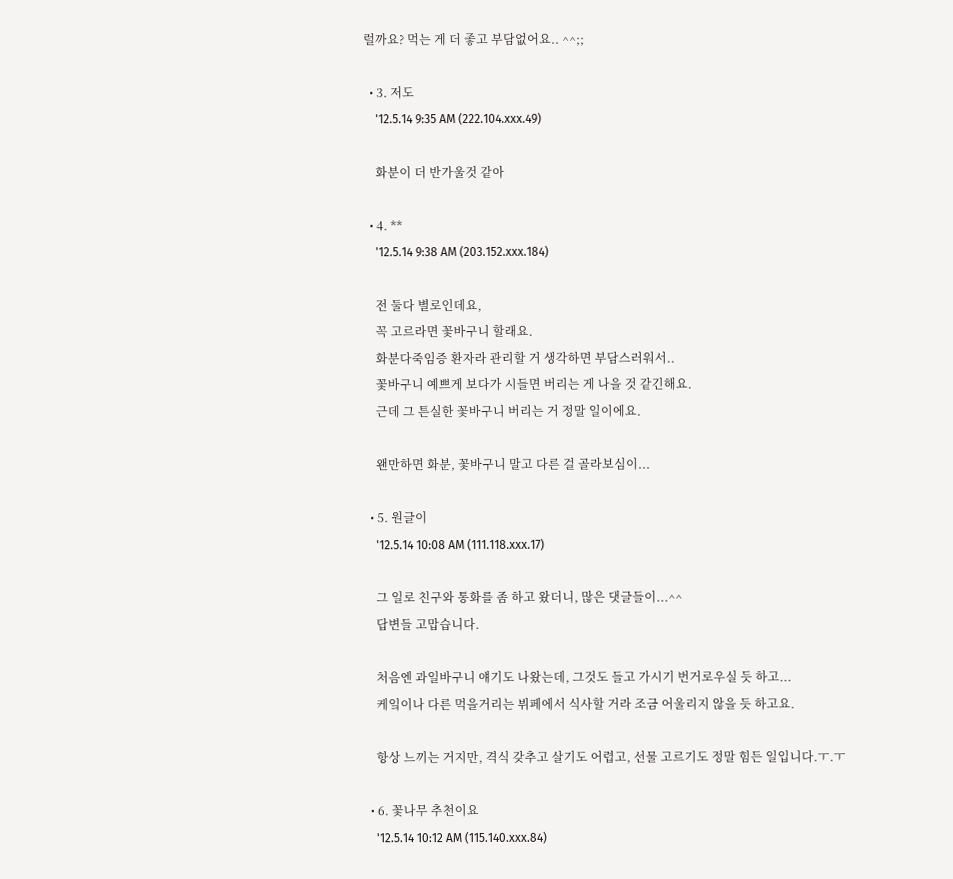럴까요? 먹는 게 더 좋고 부담없어요.. ^^;;

  • 3. 저도
    '12.5.14 9:35 AM (222.104.xxx.49)

    화분이 더 반가울것 같아

  • 4. **
    '12.5.14 9:38 AM (203.152.xxx.184)

    전 둘다 별로인데요,
    꼭 고르라면 꽃바구니 할래요.
    화분다죽임증 환자라 관리할 거 생각하면 부담스러워서..
    꽃바구니 예쁘게 보다가 시들면 버리는 게 나을 것 같긴해요.
    근데 그 튼실한 꽃바구니 버리는 거 정말 일이에요.

    왠만하면 화분, 꽃바구니 말고 다른 걸 골라보심이...

  • 5. 원글이
    '12.5.14 10:08 AM (111.118.xxx.17)

    그 일로 친구와 통화를 좀 하고 왔더니, 많은 댓글들이...^^
    답변들 고맙습니다.

    처음엔 과일바구니 얘기도 나왔는데, 그것도 들고 가시기 번거로우실 듯 하고...
    케잌이나 다른 먹을거리는 뷔페에서 식사할 거라 조금 어울리지 않을 듯 하고요.

    항상 느끼는 거지만, 격식 갖추고 살기도 어렵고, 선물 고르기도 정말 힘든 일입니다.ㅜ.ㅜ

  • 6. 꽃나무 추천이요
    '12.5.14 10:12 AM (115.140.xxx.84)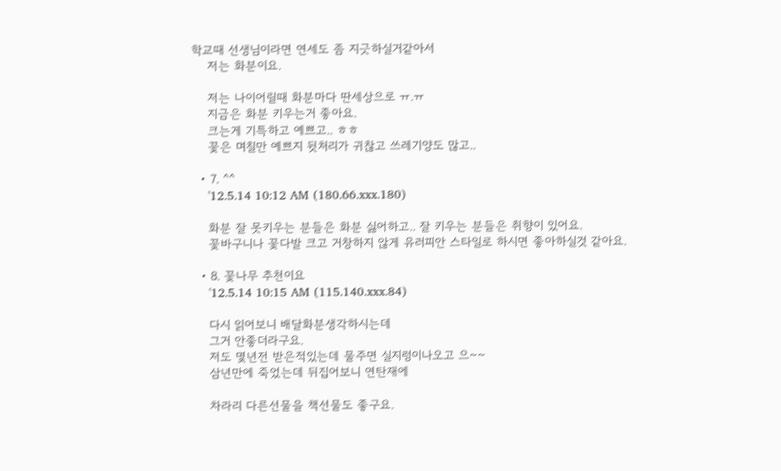학교때 선생님이라면 연세도 좀 지긋하실거같아서
    저는 화분이요.

    저는 나이어릴때 화분마다 딴세상으로 ㅠ.ㅠ
    지금은 화분 키우는거 좋아요.
    크는게 기특하고 예쁘고.. ㅎㅎ
    꽃은 며칠만 예쁘지 뒷처리가 귀찮고 쓰레기양도 많고..

  • 7. ^^
    '12.5.14 10:12 AM (180.66.xxx.180)

    화분 잘 못키우는 분들은 화분 싫어하고.. 잘 키우는 분들은 취향이 있어요.
    꽃바구니나 꽃다발 크고 거창하지 않게 유러피안 스타일로 하시면 좋아하실것 같아요.

  • 8. 꽃나무 추천이요
    '12.5.14 10:15 AM (115.140.xxx.84)

    다시 읽어보니 배달화분생각하시는데
    그거 안좋더라구요.
    저도 몇년전 받은적있는데 물주면 실지렁이나오고 으~~
    삼년만에 죽었는데 뒤집어보니 연탄재에

    차라리 다른선물을 책선물도 좋구요.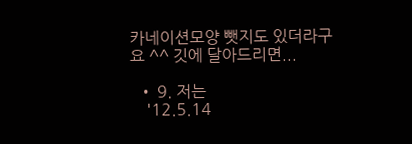카네이션모양 뺏지도 있더라구요 ^^ 깃에 달아드리면...

  • 9. 저는
    '12.5.14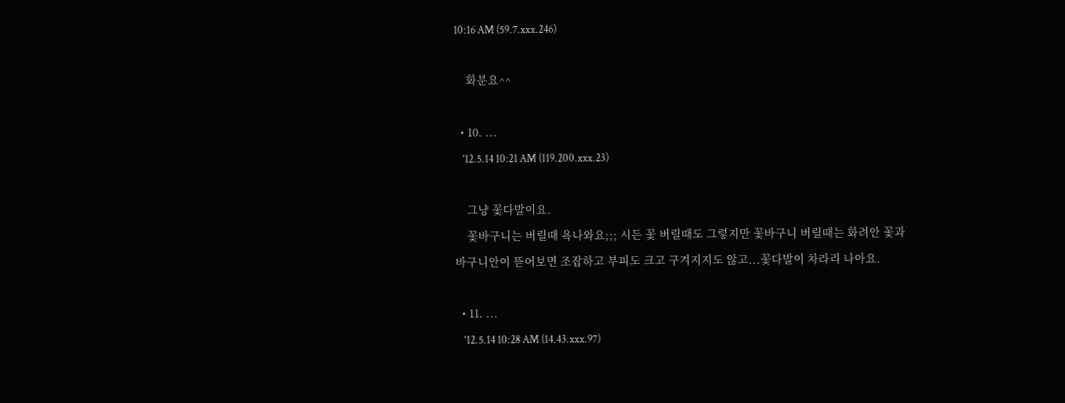10:16 AM (59.7.xxx.246)

    화분요^^

  • 10. ...
    '12.5.14 10:21 AM (119.200.xxx.23)

    그냥 꽃다발이요.
    꽃바구니는 버릴때 욕나와요;;; 시든 꽃 버릴때도 그렇지만 꽃바구니 버릴때는 화려안 꽃과 바구니안이 뜯어보면 조잡하고 부피도 크고 구겨지지도 않고...꽃다발이 차라리 나아요.

  • 11. ...
    '12.5.14 10:28 AM (14.43.xxx.97)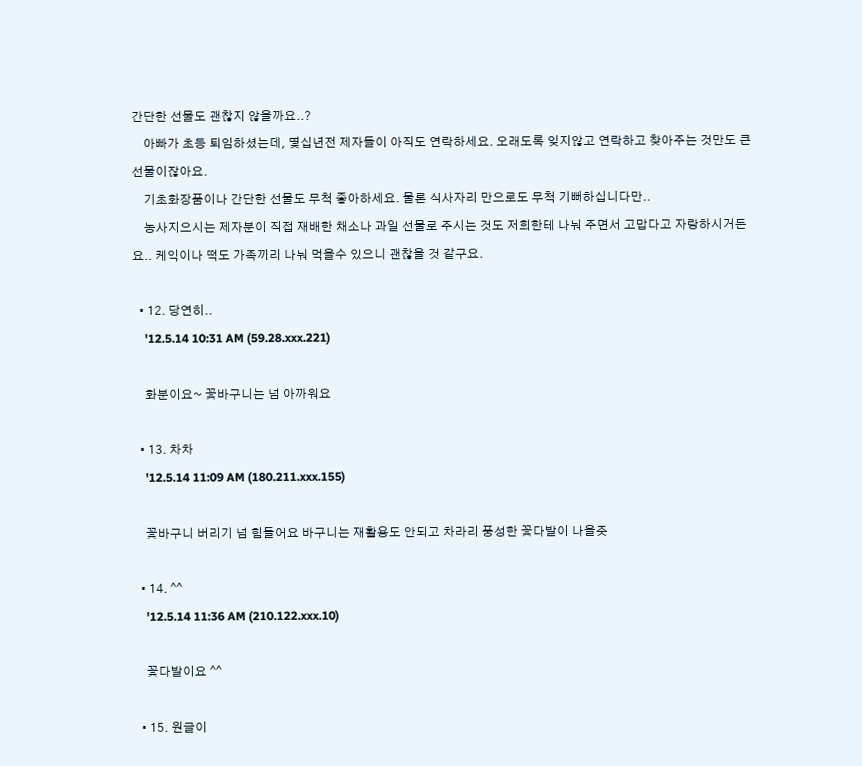간단한 선물도 괜찮지 않을까요..?
    아빠가 초등 퇴임하셨는데, 몇십년전 제자들이 아직도 연락하세요. 오래도록 잊지않고 연락하고 찾아주는 것만도 큰 선물이잖아요.
    기초화장품이나 간단한 선물도 무척 좋아하세요. 물론 식사자리 만으로도 무척 기뻐하십니다만..
    농사지으시는 제자분이 직접 재배한 채소나 과일 선물로 주시는 것도 저희한테 나눠 주면서 고맙다고 자랑하시거든요.. 케익이나 떡도 가족끼리 나눠 먹을수 있으니 괜찮을 것 같구요.

  • 12. 당연히..
    '12.5.14 10:31 AM (59.28.xxx.221)

    화분이요~ 꽃바구니는 넘 아까워요

  • 13. 차차
    '12.5.14 11:09 AM (180.211.xxx.155)

    꽃바구니 버리기 넘 힘들어요 바구니는 재활용도 안되고 차라리 풍성한 꽃다발이 나을즛

  • 14. ^^
    '12.5.14 11:36 AM (210.122.xxx.10)

    꽃다발이요 ^^

  • 15. 원글이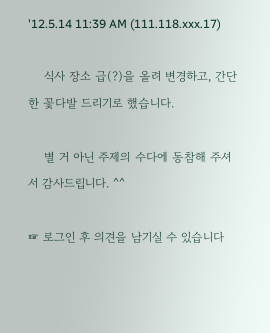'12.5.14 11:39 AM (111.118.xxx.17)

    식사 장소 급(?)을 올려 변경하고, 간단한 꽃다발 드리기로 했습니다.

    별 거 아닌 주제의 수다에 동참해 주셔서 감사드립니다. ^^

☞ 로그인 후 의견을 남기실 수 있습니다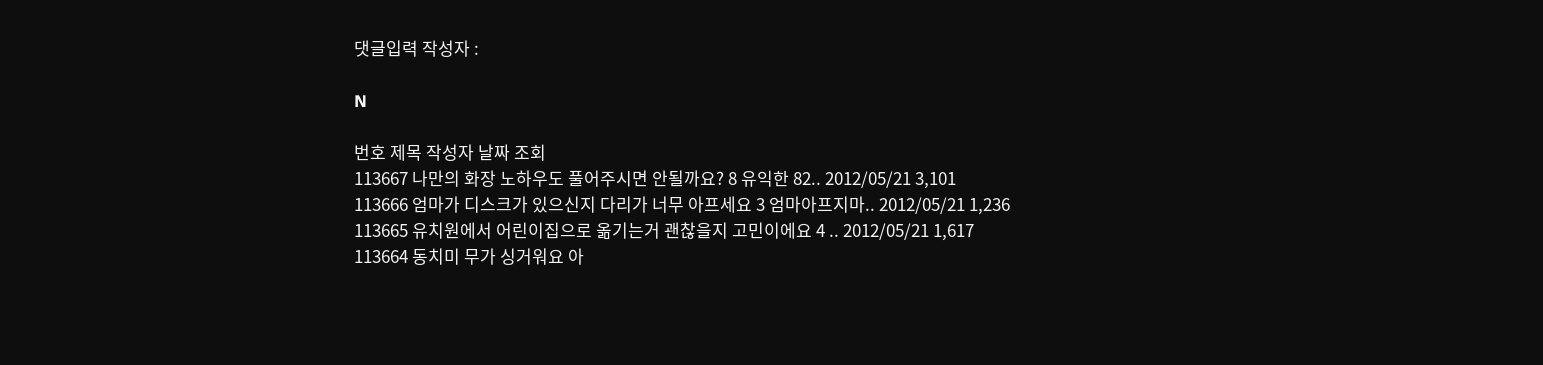댓글입력 작성자 :

N

번호 제목 작성자 날짜 조회
113667 나만의 화장 노하우도 풀어주시면 안될까요? 8 유익한 82.. 2012/05/21 3,101
113666 엄마가 디스크가 있으신지 다리가 너무 아프세요 3 엄마아프지마.. 2012/05/21 1,236
113665 유치원에서 어린이집으로 옮기는거 괜찮을지 고민이에요 4 .. 2012/05/21 1,617
113664 동치미 무가 싱거워요 아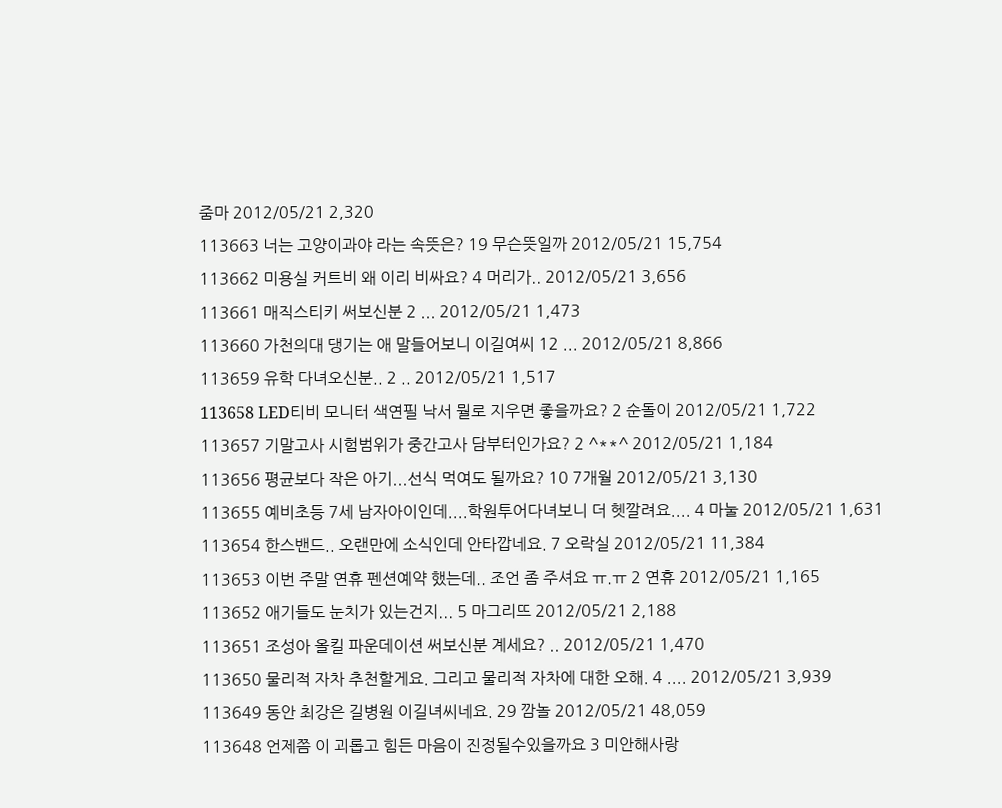줌마 2012/05/21 2,320
113663 너는 고양이과야 라는 속뜻은? 19 무슨뜻일까 2012/05/21 15,754
113662 미용실 커트비 왜 이리 비싸요? 4 머리가.. 2012/05/21 3,656
113661 매직스티키 써보신분 2 ... 2012/05/21 1,473
113660 가천의대 댕기는 애 말들어보니 이길여씨 12 ... 2012/05/21 8,866
113659 유학 다녀오신분.. 2 .. 2012/05/21 1,517
113658 LED티비 모니터 색연필 낙서 뭘로 지우면 좋을까요? 2 순돌이 2012/05/21 1,722
113657 기말고사 시험범위가 중간고사 담부터인가요? 2 ^**^ 2012/05/21 1,184
113656 평균보다 작은 아기...선식 먹여도 될까요? 10 7개월 2012/05/21 3,130
113655 예비초등 7세 남자아이인데....학원투어다녀보니 더 헷깔려요.... 4 마눌 2012/05/21 1,631
113654 한스밴드.. 오랜만에 소식인데 안타깝네요. 7 오락실 2012/05/21 11,384
113653 이번 주말 연휴 펜션예약 했는데.. 조언 좀 주셔요 ㅠ.ㅠ 2 연휴 2012/05/21 1,165
113652 애기들도 눈치가 있는건지... 5 마그리뜨 2012/05/21 2,188
113651 조성아 올킬 파운데이션 써보신분 계세요? .. 2012/05/21 1,470
113650 물리적 자차 추천할게요. 그리고 물리적 자차에 대한 오해. 4 .... 2012/05/21 3,939
113649 동안 최강은 길병원 이길녀씨네요. 29 깜놀 2012/05/21 48,059
113648 언제쯤 이 괴롭고 힘든 마음이 진정될수있을까요 3 미안해사랑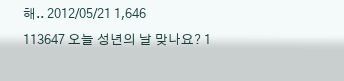해.. 2012/05/21 1,646
113647 오늘 성년의 날 맞나요? 1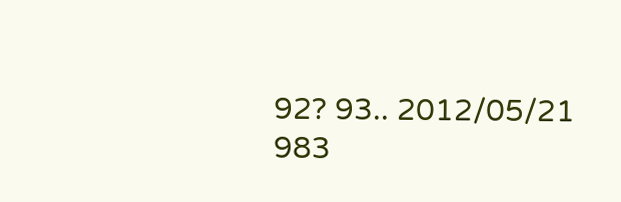92? 93.. 2012/05/21 983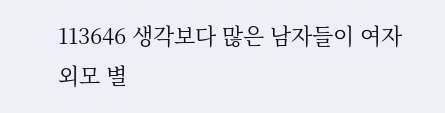113646 생각보다 많은 남자들이 여자 외모 별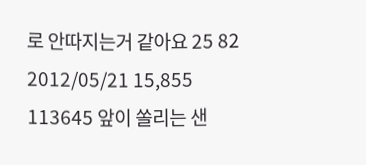로 안따지는거 같아요 25 82 2012/05/21 15,855
113645 앞이 쏠리는 샌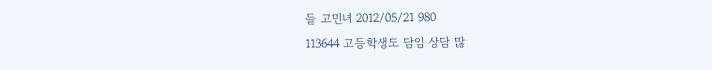들 고민녀 2012/05/21 980
113644 고등학생도 담임 상담 많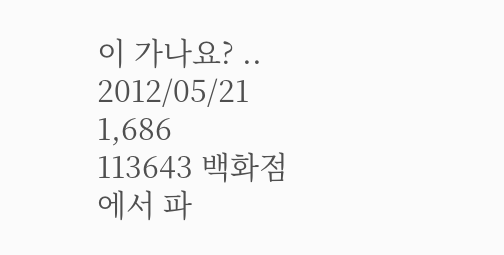이 가나요? .. 2012/05/21 1,686
113643 백화점에서 파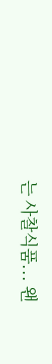는 사찰식품... 왠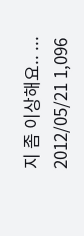지 좀 이상해요.. ... 2012/05/21 1,096